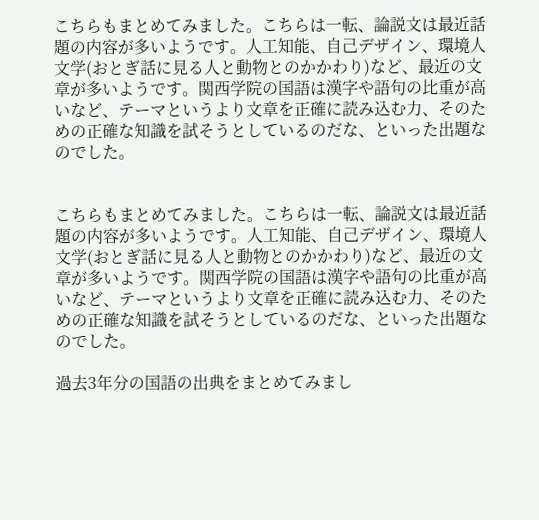こちらもまとめてみました。こちらは一転、論説文は最近話題の内容が多いようです。人工知能、自己デザイン、環境人文学(おとぎ話に見る人と動物とのかかわり)など、最近の文章が多いようです。関西学院の国語は漢字や語句の比重が高いなど、テーマというより文章を正確に読み込む力、そのための正確な知識を試そうとしているのだな、といった出題なのでした。


こちらもまとめてみました。こちらは一転、論説文は最近話題の内容が多いようです。人工知能、自己デザイン、環境人文学(おとぎ話に見る人と動物とのかかわり)など、最近の文章が多いようです。関西学院の国語は漢字や語句の比重が高いなど、テーマというより文章を正確に読み込む力、そのための正確な知識を試そうとしているのだな、といった出題なのでした。

過去3年分の国語の出典をまとめてみまし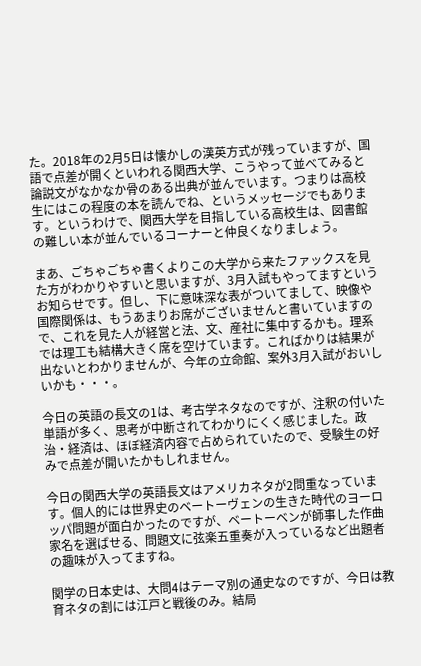た。2018年の2月5日は懐かしの漢英方式が残っていますが、国語で点差が開くといわれる関西大学、こうやって並べてみると論説文がなかなか骨のある出典が並んでいます。つまりは高校生にはこの程度の本を読んでね、というメッセージでもあります。というわけで、関西大学を目指している高校生は、図書館の難しい本が並んでいるコーナーと仲良くなりましょう。

まあ、ごちゃごちゃ書くよりこの大学から来たファックスを見た方がわかりやすいと思いますが、3月入試もやってますというお知らせです。但し、下に意味深な表がついてまして、映像や国際関係は、もうあまりお席がございませんと書いていますので、これを見た人が経営と法、文、産社に集中するかも。理系では理工も結構大きく席を空けています。こればかりは結果が出ないとわかりませんが、今年の立命館、案外3月入試がおいしいかも・・・。

今日の英語の長文の1は、考古学ネタなのですが、注釈の付いた単語が多く、思考が中断されてわかりにくく感じました。政治・経済は、ほぼ経済内容で占められていたので、受験生の好みで点差が開いたかもしれません。

今日の関西大学の英語長文はアメリカネタが2問重なっています。個人的には世界史のベートーヴェンの生きた時代のヨーロッパ問題が面白かったのですが、ベートーベンが師事した作曲家名を選ばせる、問題文に弦楽五重奏が入っているなど出題者の趣味が入ってますね。

関学の日本史は、大問4はテーマ別の通史なのですが、今日は教育ネタの割には江戸と戦後のみ。結局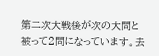第二次大戦後が次の大問と被って2問になっています。去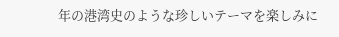年の港湾史のような珍しいテーマを楽しみに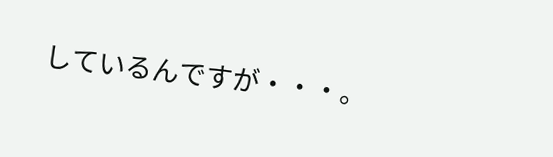しているんですが・・・。